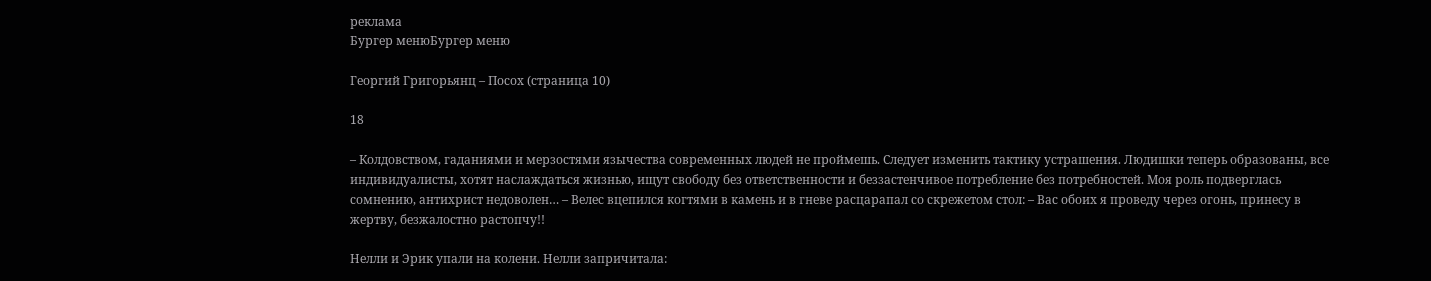реклама
Бургер менюБургер меню

Георгий Григорьянц – Посох (страница 10)

18

– Колдовством, гаданиями и мерзостями язычества современных людей не проймешь. Следует изменить тактику устрашения. Людишки теперь образованы, все индивидуалисты, хотят наслаждаться жизнью, ищут свободу без ответственности и беззастенчивое потребление без потребностей. Моя роль подверглась сомнению, антихрист недоволен… – Велес вцепился когтями в камень и в гневе расцарапал со скрежетом стол: – Вас обоих я проведу через огонь, принесу в жертву, безжалостно растопчу!!

Нелли и Эрик упали на колени. Нелли запричитала: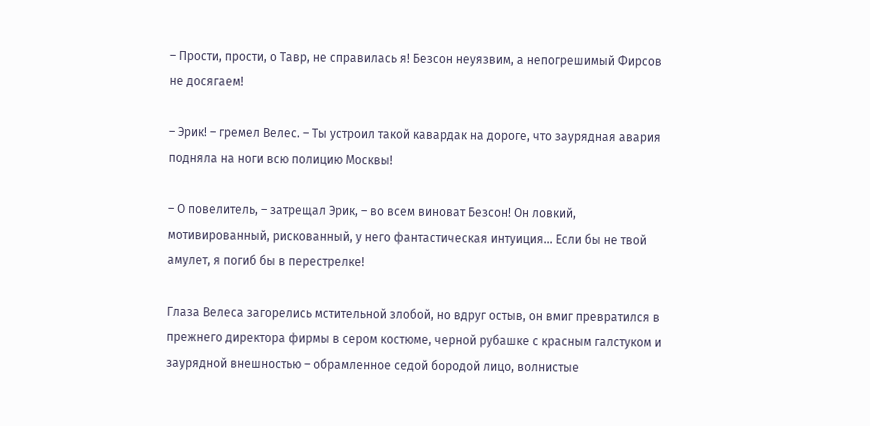– Прости, прости, о Тавр, не справилась я! Безсон неуязвим, а непогрешимый Фирсов не досягаем!

– Эрик! – гремел Велес. – Ты устроил такой кавардак на дороге, что заурядная авария подняла на ноги всю полицию Москвы!

– О повелитель, – затрещал Эрик, – во всем виноват Безсон! Он ловкий, мотивированный, рискованный, у него фантастическая интуиция… Если бы не твой амулет, я погиб бы в перестрелке!

Глаза Велеса загорелись мстительной злобой, но вдруг остыв, он вмиг превратился в прежнего директора фирмы в сером костюме, черной рубашке с красным галстуком и заурядной внешностью – обрамленное седой бородой лицо, волнистые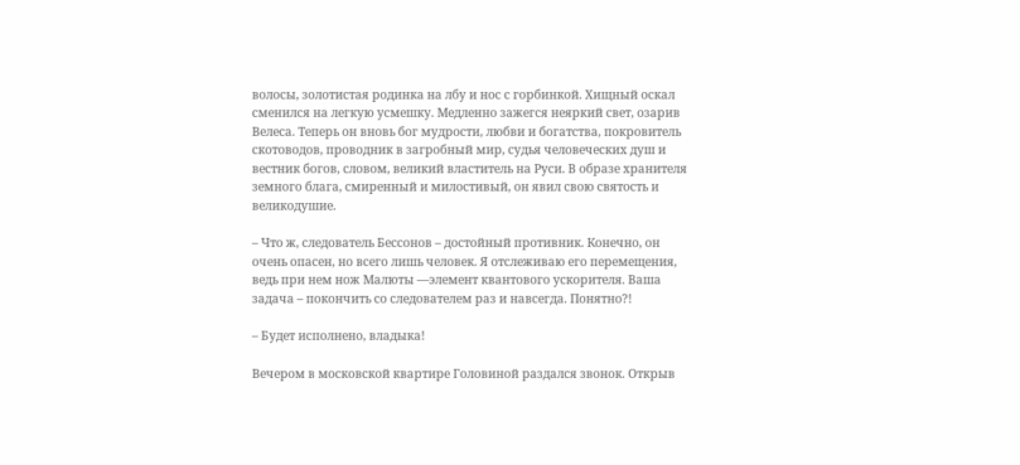волосы, золотистая родинка на лбу и нос с горбинкой. Хищный оскал сменился на легкую усмешку. Медленно зажегся неяркий свет, озарив Велеса. Теперь он вновь бог мудрости, любви и богатства, покровитель скотоводов, проводник в загробный мир, судья человеческих душ и вестник богов, словом, великий властитель на Руси. В образе хранителя земного блага, смиренный и милостивый, он явил свою святость и великодушие.

– Что ж, следователь Бессонов – достойный противник. Конечно, он очень опасен, но всего лишь человек. Я отслеживаю его перемещения, ведь при нем нож Малюты —элемент квантового ускорителя. Ваша задача – покончить со следователем раз и навсегда. Понятно?!

– Будет исполнено, владыка!

Вечером в московской квартире Головиной раздался звонок. Открыв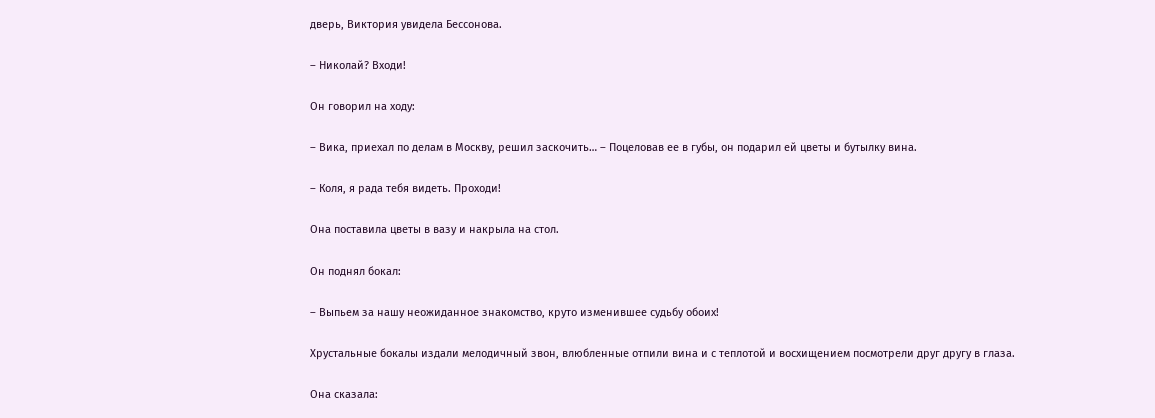дверь, Виктория увидела Бессонова.

– Николай? Входи!

Он говорил на ходу:

– Вика, приехал по делам в Москву, решил заскочить… – Поцеловав ее в губы, он подарил ей цветы и бутылку вина.

– Коля, я рада тебя видеть. Проходи!

Она поставила цветы в вазу и накрыла на стол.

Он поднял бокал:

– Выпьем за нашу неожиданное знакомство, круто изменившее судьбу обоих!

Хрустальные бокалы издали мелодичный звон, влюбленные отпили вина и с теплотой и восхищением посмотрели друг другу в глаза.

Она сказала: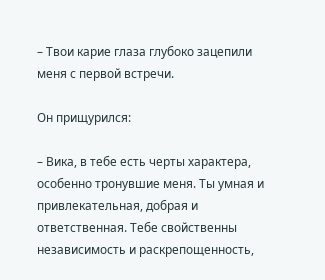– Твои карие глаза глубоко зацепили меня с первой встречи.

Он прищурился:

– Вика, в тебе есть черты характера, особенно тронувшие меня. Ты умная и привлекательная, добрая и ответственная. Тебе свойственны независимость и раскрепощенность,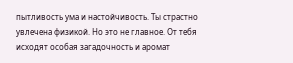пытливость ума и настойчивость. Ты страстно увлечена физикой. Но это не главное. От тебя исходят особая загадочность и аромат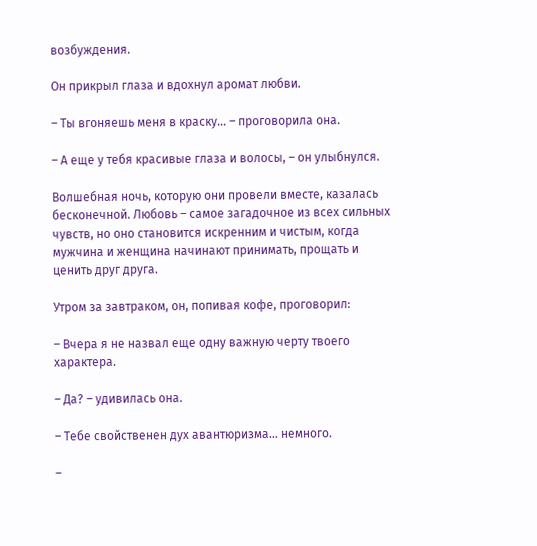возбуждения.

Он прикрыл глаза и вдохнул аромат любви.

– Ты вгоняешь меня в краску… – проговорила она.

– А еще у тебя красивые глаза и волосы, – он улыбнулся.

Волшебная ночь, которую они провели вместе, казалась бесконечной. Любовь – самое загадочное из всех сильных чувств, но оно становится искренним и чистым, когда мужчина и женщина начинают принимать, прощать и ценить друг друга.

Утром за завтраком, он, попивая кофе, проговорил:

– Вчера я не назвал еще одну важную черту твоего характера.

– Да? – удивилась она.

– Тебе свойственен дух авантюризма… немного.

–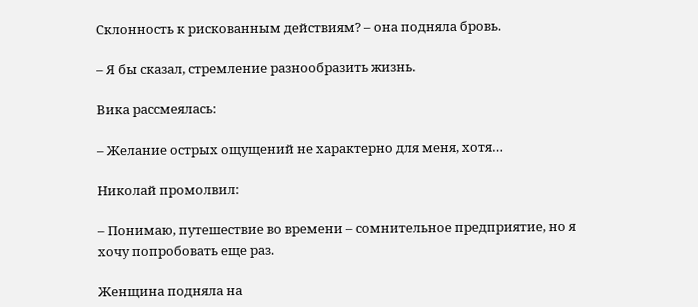Склонность к рискованным действиям? – она подняла бровь.

– Я бы сказал, стремление разнообразить жизнь.

Вика рассмеялась:

– Желание острых ощущений не характерно для меня, хотя…

Николай промолвил:

– Понимаю, путешествие во времени – сомнительное предприятие, но я хочу попробовать еще раз.

Женщина подняла на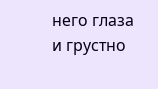него глаза и грустно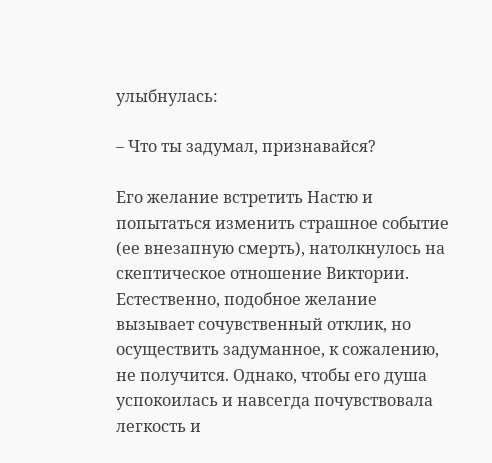улыбнулась:

– Что ты задумал, признавайся?

Его желание встретить Настю и попытаться изменить страшное событие (ее внезапную смерть), натолкнулось на скептическое отношение Виктории. Естественно, подобное желание вызывает сочувственный отклик, но осуществить задуманное, к сожалению, не получится. Однако, чтобы его душа успокоилась и навсегда почувствовала легкость и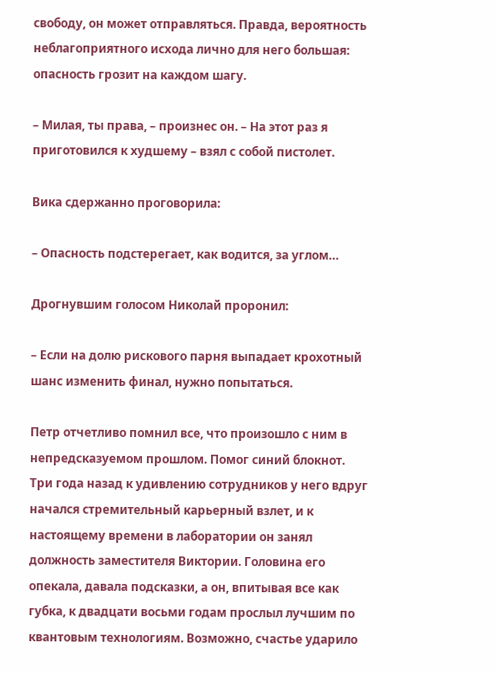свободу, он может отправляться. Правда, вероятность неблагоприятного исхода лично для него большая: опасность грозит на каждом шагу.

– Милая, ты права, – произнес он. – На этот раз я приготовился к худшему – взял с собой пистолет.

Вика сдержанно проговорила:

– Опасность подстерегает, как водится, за углом…

Дрогнувшим голосом Николай проронил:

– Если на долю рискового парня выпадает крохотный шанс изменить финал, нужно попытаться.

Петр отчетливо помнил все, что произошло с ним в непредсказуемом прошлом. Помог синий блокнот. Три года назад к удивлению сотрудников у него вдруг начался стремительный карьерный взлет, и к настоящему времени в лаборатории он занял должность заместителя Виктории. Головина его опекала, давала подсказки, а он, впитывая все как губка, к двадцати восьми годам прослыл лучшим по квантовым технологиям. Возможно, счастье ударило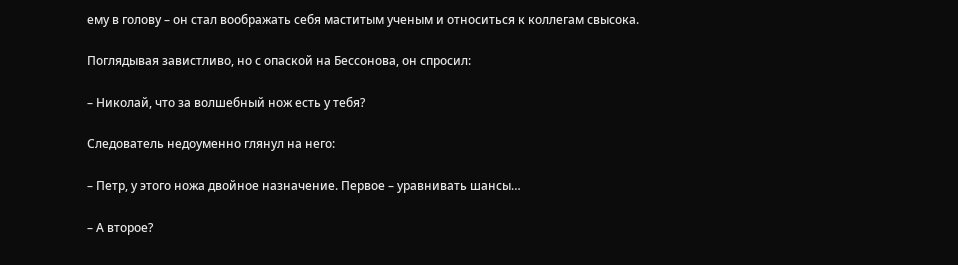ему в голову – он стал воображать себя маститым ученым и относиться к коллегам свысока.

Поглядывая завистливо, но с опаской на Бессонова, он спросил:

– Николай, что за волшебный нож есть у тебя?

Следователь недоуменно глянул на него:

– Петр, у этого ножа двойное назначение. Первое – уравнивать шансы…

– А второе?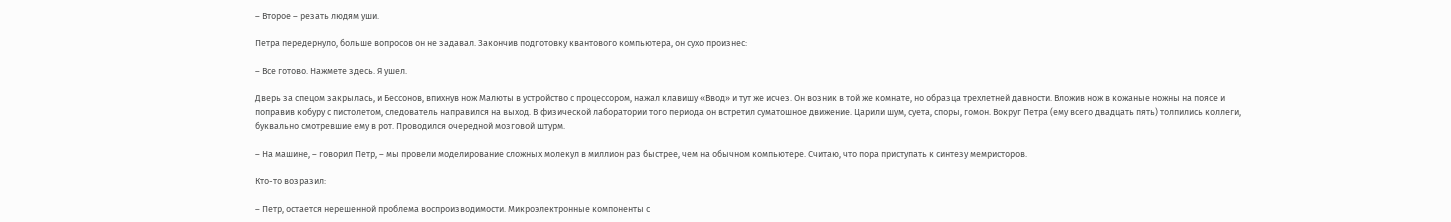– Второе – резать людям уши.

Петра передернуло, больше вопросов он не задавал. Закончив подготовку квантового компьютера, он сухо произнес:

– Все готово. Нажмете здесь. Я ушел.

Дверь за спецом закрылась, и Бессонов, впихнув нож Малюты в устройство с процессором, нажал клавишу «Ввод» и тут же исчез. Он возник в той же комнате, но образца трехлетней давности. Вложив нож в кожаные ножны на поясе и поправив кобуру с пистолетом, следователь направился на выход. В физической лаборатории того периода он встретил суматошное движение. Царили шум, суета, споры, гомон. Вокруг Петра (ему всего двадцать пять) толпились коллеги, буквально смотревшие ему в рот. Проводился очередной мозговой штурм.

– На машине, – говорил Петр, – мы провели моделирование сложных молекул в миллион раз быстрее, чем на обычном компьютере. Считаю, что пора приступать к синтезу мемристоров.

Кто-то возразил:

– Петр, остается нерешенной проблема воспроизводимости. Микроэлектронные компоненты с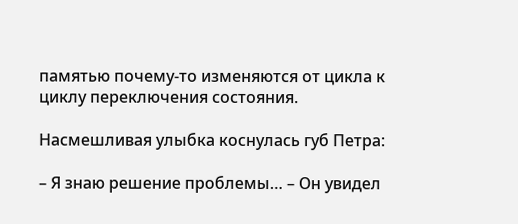памятью почему-то изменяются от цикла к циклу переключения состояния.

Насмешливая улыбка коснулась губ Петра:

– Я знаю решение проблемы… – Он увидел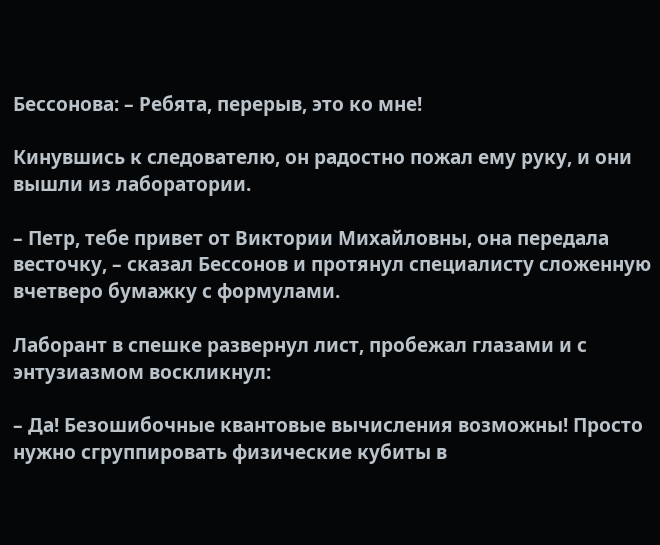Бессонова: – Ребята, перерыв, это ко мне!

Кинувшись к следователю, он радостно пожал ему руку, и они вышли из лаборатории.

– Петр, тебе привет от Виктории Михайловны, она передала весточку, – сказал Бессонов и протянул специалисту сложенную вчетверо бумажку с формулами.

Лаборант в спешке развернул лист, пробежал глазами и с энтузиазмом воскликнул:

– Да! Безошибочные квантовые вычисления возможны! Просто нужно сгруппировать физические кубиты в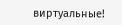виртуальные!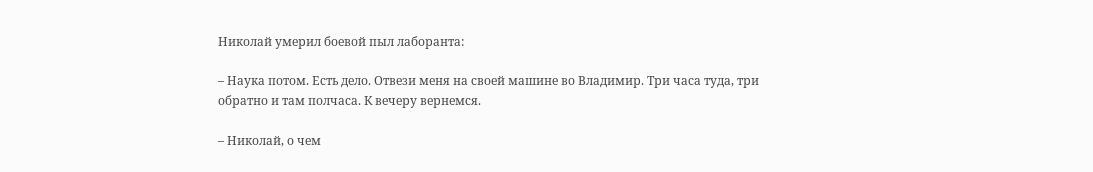Николай умерил боевой пыл лаборанта:

– Наука потом. Есть дело. Отвези меня на своей машине во Владимир. Три часа туда, три обратно и там полчаса. К вечеру вернемся.

– Николай, о чем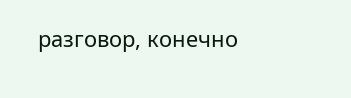разговор, конечно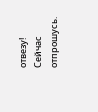отвезу! Сейчас отпрошусь.